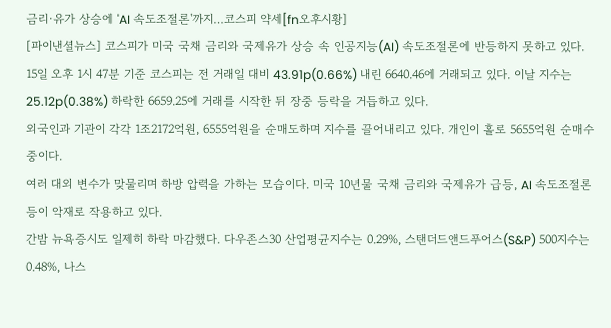금리·유가 상승에 'AI 속도조절론'까지…코스피 약세[fn오후시황]
[파이낸셜뉴스] 코스피가 미국 국채 금리와 국제유가 상승 속 인공지능(AI) 속도조절론에 반등하지 못하고 있다.
15일 오후 1시 47분 기준 코스피는 전 거래일 대비 43.91p(0.66%) 내린 6640.46에 거래되고 있다. 이날 지수는 25.12p(0.38%) 하락한 6659.25에 거래를 시작한 뒤 장중 등락을 거듭하고 있다.
외국인과 기관이 각각 1조2172억원, 6555억원을 순매도하며 지수를 끌어내리고 있다. 개인이 홀로 5655억원 순매수 중이다.
여러 대외 변수가 맞물리며 하방 압력을 가하는 모습이다. 미국 10년물 국채 금리와 국제유가 급등, AI 속도조절론 등이 악재로 작용하고 있다.
간밤 뉴욕증시도 일제히 하락 마감했다. 다우존스30 산업평균지수는 0.29%, 스탠더드앤드푸어스(S&P) 500지수는 0.48%, 나스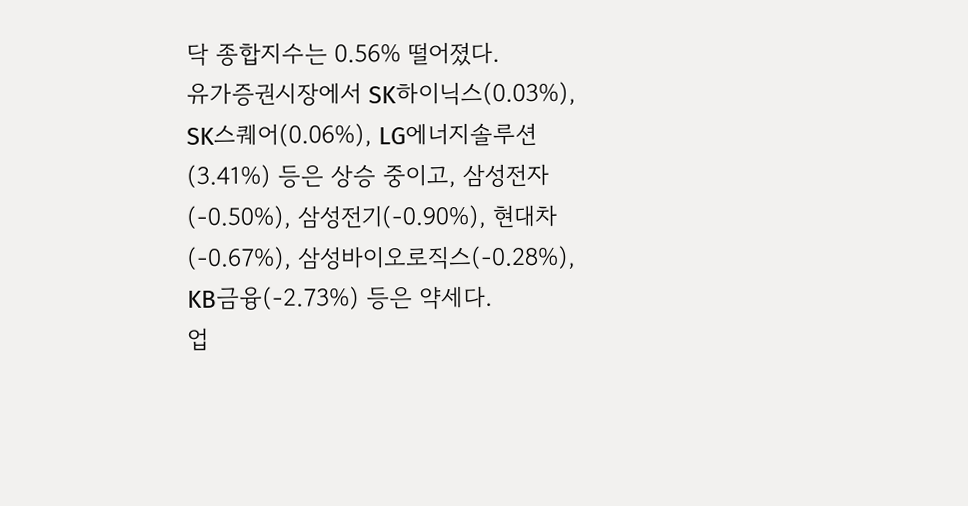닥 종합지수는 0.56% 떨어졌다.
유가증권시장에서 SK하이닉스(0.03%), SK스퀘어(0.06%), LG에너지솔루션(3.41%) 등은 상승 중이고, 삼성전자(-0.50%), 삼성전기(-0.90%), 현대차(-0.67%), 삼성바이오로직스(-0.28%), KB금융(-2.73%) 등은 약세다.
업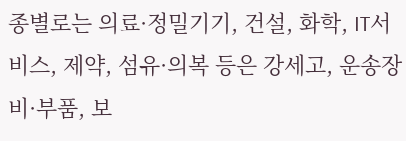종별로는 의료·정밀기기, 건설, 화학, IT서비스, 제약, 섬유·의복 등은 강세고, 운송장비·부품, 보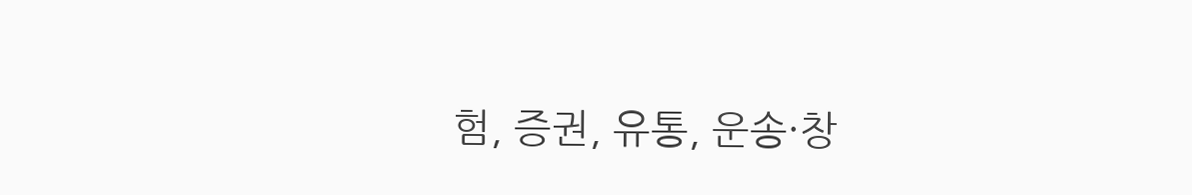험, 증권, 유통, 운송·창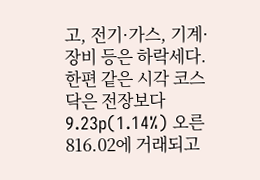고, 전기·가스, 기계·장비 등은 하락세다.
한편 같은 시각 코스닥은 전장보다 9.23p(1.14%) 오른 816.02에 거래되고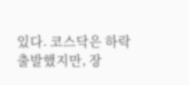있다. 코스닥은 하락 출발했지만, 장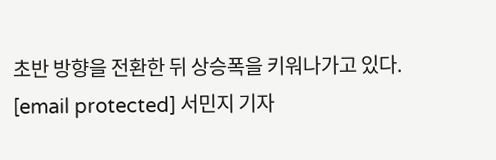초반 방향을 전환한 뒤 상승폭을 키워나가고 있다.
[email protected] 서민지 기자